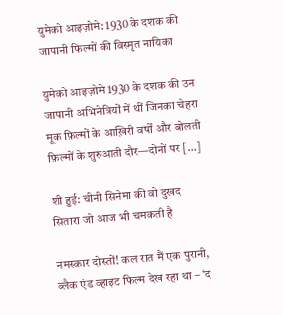युमेको आइज़ोमे: 1930 के दशक की जापानी फिल्मों की विस्मृत नायिका

युमेको आइज़ोमे 1930 के दशक की उन जापानी अभिनेत्रियों में थीं जिनका चेहरा मूक फ़िल्मों के आख़िरी वर्षों और बोलती फ़िल्मों के शुरुआती दौर—दोनों पर […]

शी हुई: चीनी सिनेमा की वो दुखद सितारा जो आज भी चमकती है

नमस्कार दोस्तों! कल रात मैं एक पुरानी, ब्लैक एंड व्हाइट फिल्म देख रहा था – ‘द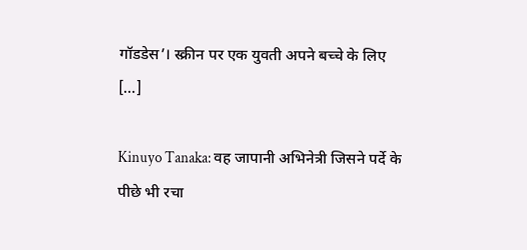गॉडडेस’। स्क्रीन पर एक युवती अपने बच्चे के लिए […]

Kinuyo Tanaka: वह जापानी अभिनेत्री जिसने पर्दे के पीछे भी रचा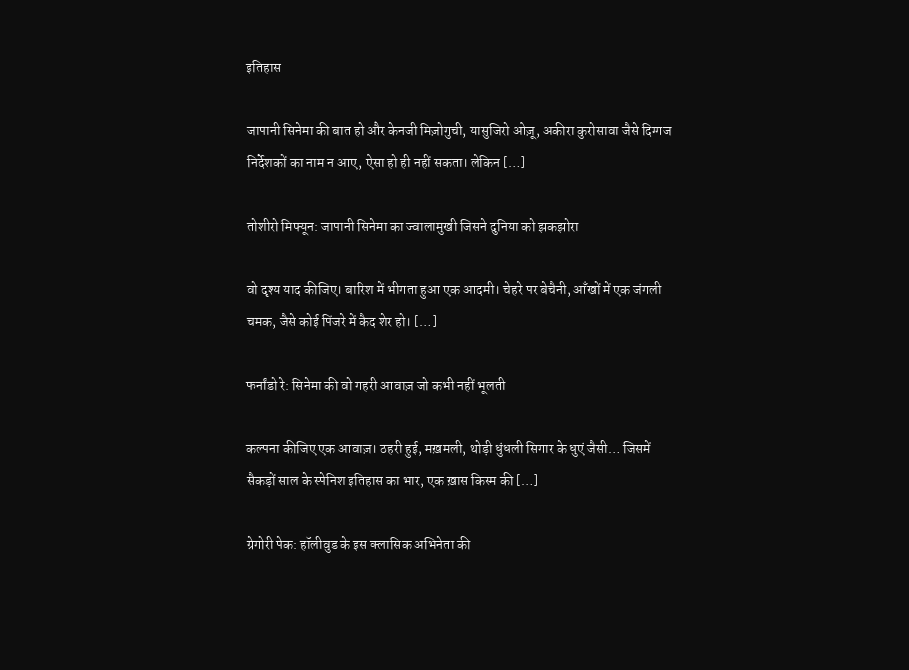इतिहास

जापानी सिनेमा की बात हो और केनजी मिज़ोगुची, यासुजिरो ओज़ू, अकीरा कुरोसावा जैसे दिग्गज निर्देशकों का नाम न आए, ऐसा हो ही नहीं सकता। लेकिन […]

तोशीरो मिफ्यून: जापानी सिनेमा का ज्वालामुखी जिसने दुनिया को झकझोरा

वो दृश्य याद कीजिए। बारिश में भीगता हुआ एक आदमी। चेहरे पर बेचैनी, आँखों में एक जंगली चमक, जैसे कोई पिंजरे में कैद शेर हो। […]

फर्नांडो रे: सिनेमा की वो गहरी आवाज़ जो कभी नहीं भूलती

कल्पना कीजिए एक आवाज़। ठहरी हुई, मख़मली, थोड़ी धुंधली सिगार के धुएं जैसी… जिसमें सैकड़ों साल के स्पेनिश इतिहास का भार, एक ख़ास किस्म की […]

ग्रेगोरी पेक: हॉलीवुड के इस क्लासिक अभिनेता की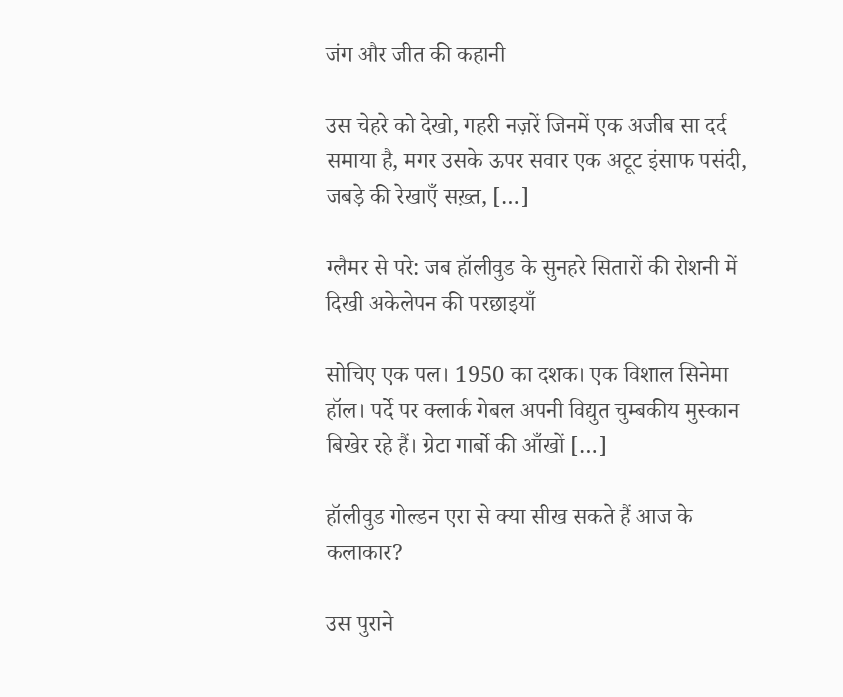जंग और जीत की कहानी

उस चेहरे को देखो, गहरी नज़रें जिनमें एक अजीब सा दर्द समाया है, मगर उसके ऊपर सवार एक अटूट इंसाफ पसंदी, जबड़े की रेखाएँ सख़्त, […]

ग्लैमर से परे: जब हॉलीवुड के सुनहरे सितारों की रोशनी में दिखी अकेलेपन की परछाइयाँ

सोचिए एक पल। 1950 का दशक। एक विशाल सिनेमा हॉल। पर्दे पर क्लार्क गेबल अपनी विद्युत चुम्बकीय मुस्कान बिखेर रहे हैं। ग्रेटा गार्बो की आँखों […]

हॉलीवुड गोल्डन एरा से क्या सीख सकते हैं आज के कलाकार?

उस पुराने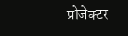प्रोजेक्टर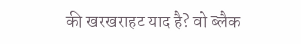की खरखराहट याद है? वो ब्लैक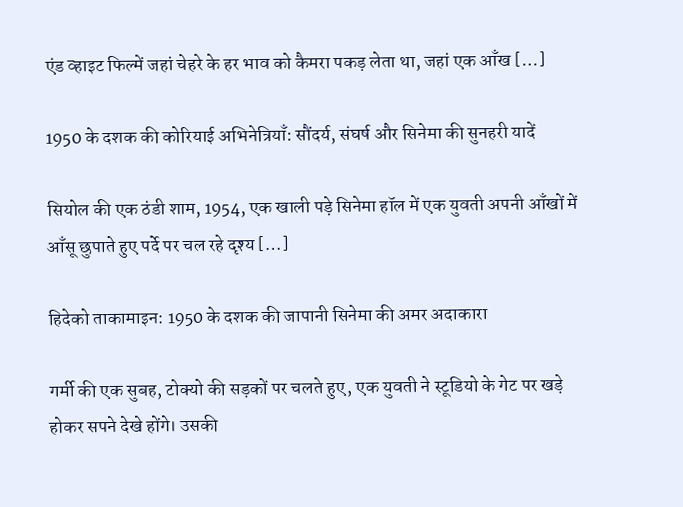एंड व्हाइट फिल्में जहां चेहरे के हर भाव को कैमरा पकड़ लेता था, जहां एक आँख […]

1950 के दशक की कोरियाई अभिनेत्रियाँ: सौंदर्य, संघर्ष और सिनेमा की सुनहरी यादें

सियोल की एक ठंडी शाम, 1954, एक खाली पड़े सिनेमा हॉल में एक युवती अपनी आँखों में आँसू छुपाते हुए पर्दे पर चल रहे दृश्य […]

हिदेको ताकामाइन: 1950 के दशक की जापानी सिनेमा की अमर अदाकारा

गर्मी की एक सुबह, टोक्यो की सड़कों पर चलते हुए, एक युवती ने स्टूडियो के गेट पर खड़े होकर सपने देखे होंगे। उसकी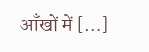आँखों में […]